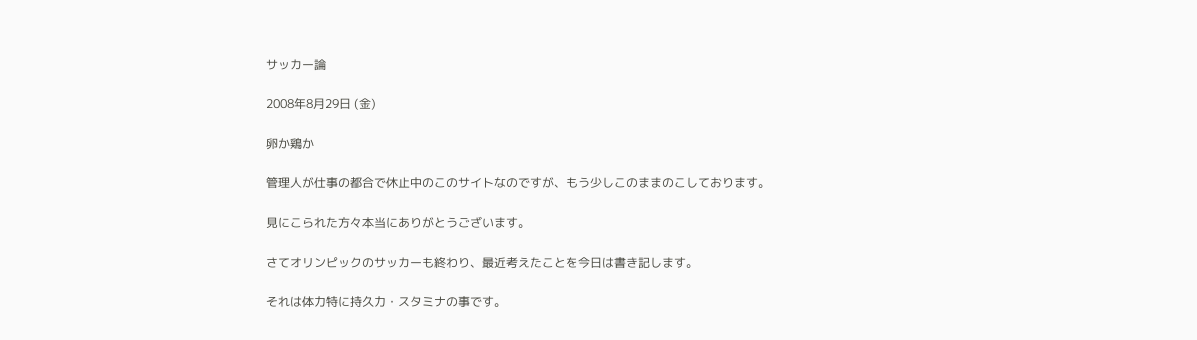サッカー論

2008年8月29日 (金)

卵か鶏か

管理人が仕事の都合で休止中のこのサイトなのですが、もう少しこのままのこしております。

見にこられた方々本当にありがとうございます。

さてオリンピックのサッカーも終わり、最近考えたことを今日は書き記します。

それは体力特に持久力・スタミナの事です。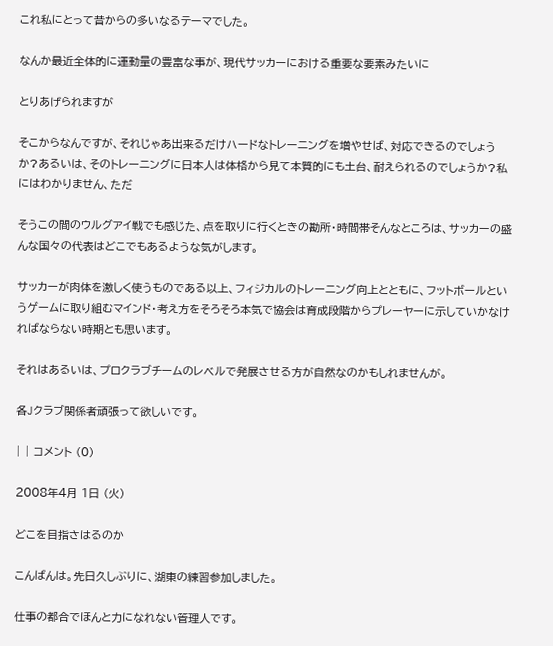これ私にとって昔からの多いなるテーマでした。

なんか最近全体的に運動量の豊富な事が、現代サッカーにおける重要な要素みたいに

とりあげられますが

そこからなんですが、それじゃあ出来るだけハードなトレーニングを増やせば、対応できるのでしょうか?あるいは、そのトレーニングに日本人は体格から見て本質的にも土台、耐えられるのでしょうか?私にはわかりません、ただ

そうこの間のウルグアイ戦でも感じた、点を取りに行くときの勘所・時間帯そんなところは、サッカーの盛んな国々の代表はどこでもあるような気がします。

サッカーが肉体を激しく使うものである以上、フィジカルのトレーニング向上とともに、フットボールというゲームに取り組むマインド・考え方をそろそろ本気で協会は育成段階からプレーヤーに示していかなければならない時期とも思います。

それはあるいは、プロクラブチームのレベルで発展させる方が自然なのかもしれませんが。

各Jクラブ関係者頑張って欲しいです。

| | コメント (0)

2008年4月 1日 (火)

どこを目指さはるのか

こんばんは。先日久しぶりに、湖東の練習参加しました。

仕事の都合でほんと力になれない管理人です。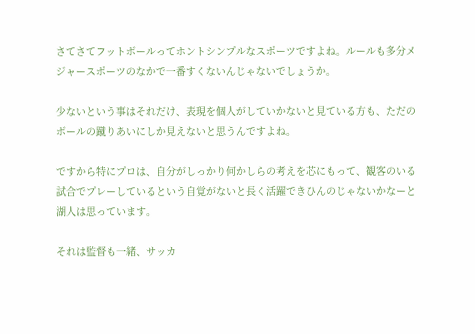さてさてフットボールってホントシンプルなスポーツですよね。ルールも多分メジャースポーツのなかで一番すくないんじゃないでしょうか。

少ないという事はそれだけ、表現を個人がしていかないと見ている方も、ただのボールの蹴りあいにしか見えないと思うんですよね。

ですから特にプロは、自分がしっかり何かしらの考えを芯にもって、観客のいる試合でプレーしているという自覚がないと長く活躍できひんのじゃないかなーと湖人は思っています。

それは監督も一緒、サッカ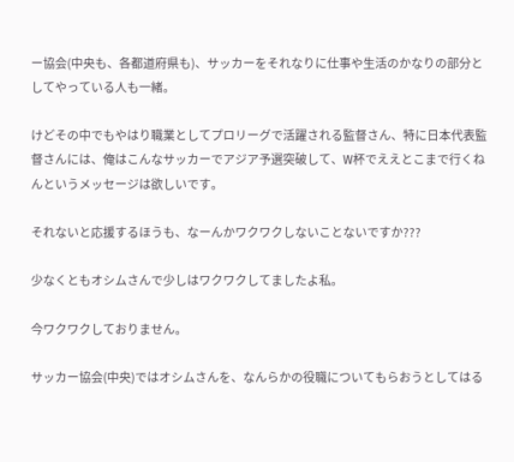ー協会(中央も、各都道府県も)、サッカーをそれなりに仕事や生活のかなりの部分としてやっている人も一緒。

けどその中でもやはり職業としてプロリーグで活躍される監督さん、特に日本代表監督さんには、俺はこんなサッカーでアジア予選突破して、W杯でええとこまで行くねんというメッセージは欲しいです。

それないと応援するほうも、なーんかワクワクしないことないですか???

少なくともオシムさんで少しはワクワクしてましたよ私。

今ワクワクしておりません。

サッカー協会(中央)ではオシムさんを、なんらかの役職についてもらおうとしてはる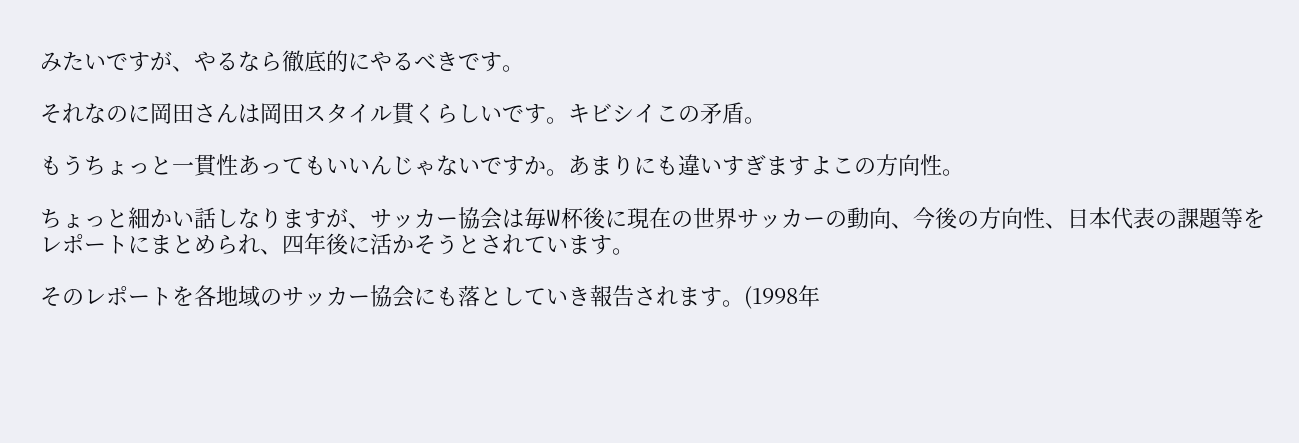みたいですが、やるなら徹底的にやるべきです。

それなのに岡田さんは岡田スタイル貫くらしいです。キビシイこの矛盾。

もうちょっと一貫性あってもいいんじゃないですか。あまりにも違いすぎますよこの方向性。

ちょっと細かい話しなりますが、サッカー協会は毎W杯後に現在の世界サッカーの動向、今後の方向性、日本代表の課題等をレポートにまとめられ、四年後に活かそうとされています。

そのレポートを各地域のサッカー協会にも落としていき報告されます。(1998年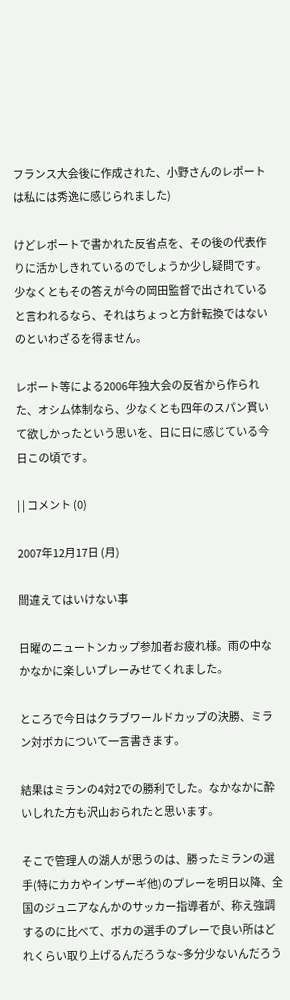フランス大会後に作成された、小野さんのレポートは私には秀逸に感じられました)

けどレポートで書かれた反省点を、その後の代表作りに活かしきれているのでしょうか少し疑問です。少なくともその答えが今の岡田監督で出されていると言われるなら、それはちょっと方針転換ではないのといわざるを得ません。

レポート等による2006年独大会の反省から作られた、オシム体制なら、少なくとも四年のスパン貫いて欲しかったという思いを、日に日に感じている今日この頃です。

| | コメント (0)

2007年12月17日 (月)

間違えてはいけない事

日曜のニュートンカップ参加者お疲れ様。雨の中なかなかに楽しいプレーみせてくれました。

ところで今日はクラブワールドカップの決勝、ミラン対ボカについて一言書きます。

結果はミランの4対2での勝利でした。なかなかに酔いしれた方も沢山おられたと思います。

そこで管理人の湖人が思うのは、勝ったミランの選手(特にカカやインザーギ他)のプレーを明日以降、全国のジュニアなんかのサッカー指導者が、称え強調するのに比べて、ボカの選手のプレーで良い所はどれくらい取り上げるんだろうな~多分少ないんだろう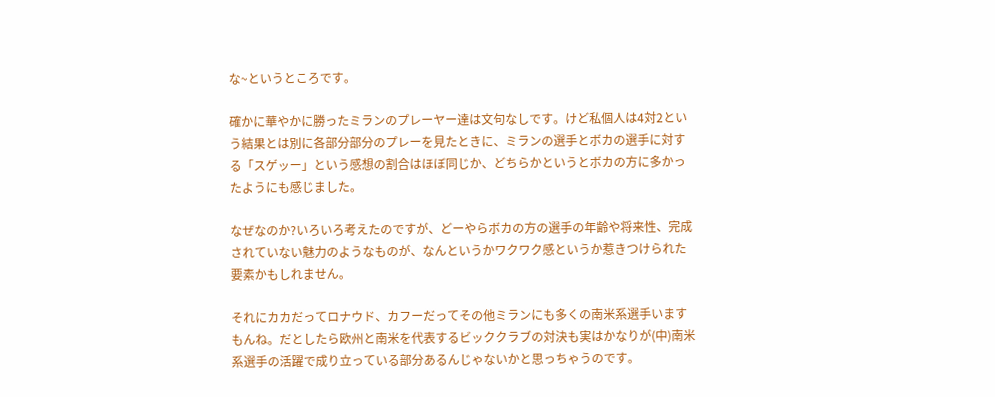な~というところです。

確かに華やかに勝ったミランのプレーヤー達は文句なしです。けど私個人は4対2という結果とは別に各部分部分のプレーを見たときに、ミランの選手とボカの選手に対する「スゲッー」という感想の割合はほぼ同じか、どちらかというとボカの方に多かったようにも感じました。

なぜなのか?いろいろ考えたのですが、どーやらボカの方の選手の年齢や将来性、完成されていない魅力のようなものが、なんというかワクワク感というか惹きつけられた要素かもしれません。

それにカカだってロナウド、カフーだってその他ミランにも多くの南米系選手いますもんね。だとしたら欧州と南米を代表するビッククラブの対決も実はかなりが(中)南米系選手の活躍で成り立っている部分あるんじゃないかと思っちゃうのです。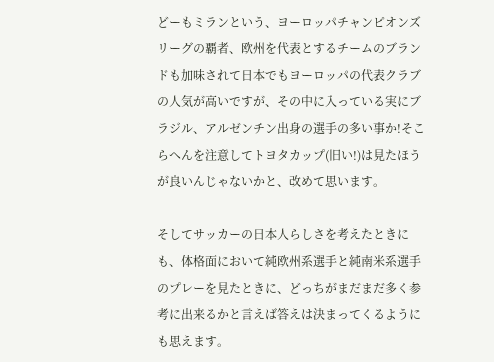どーもミランという、ヨーロッパチャンピオンズリーグの覇者、欧州を代表とするチームのブランドも加味されて日本でもヨーロッパの代表クラブの人気が高いですが、その中に入っている実にブラジル、アルゼンチン出身の選手の多い事か!そこらへんを注意してトヨタカップ(旧い!)は見たほうが良いんじゃないかと、改めて思います。

そしてサッカーの日本人らしさを考えたときにも、体格面において純欧州系選手と純南米系選手のプレーを見たときに、どっちがまだまだ多く参考に出来るかと言えば答えは決まってくるようにも思えます。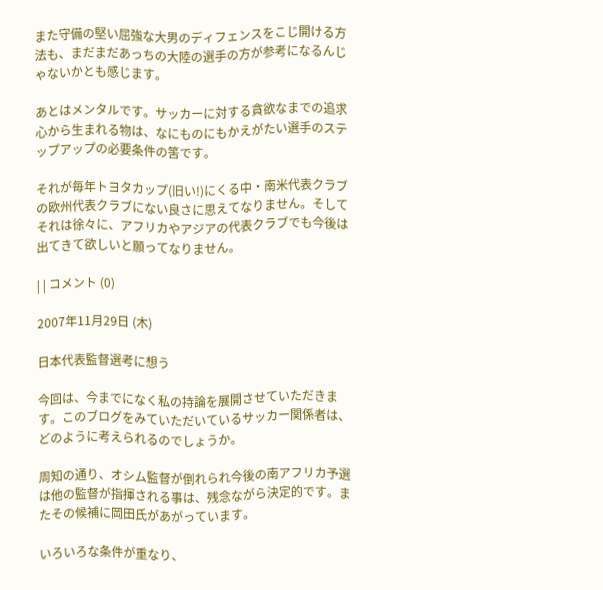また守備の堅い屈強な大男のディフェンスをこじ開ける方法も、まだまだあっちの大陸の選手の方が参考になるんじゃないかとも感じます。

あとはメンタルです。サッカーに対する貪欲なまでの追求心から生まれる物は、なにものにもかえがたい選手のステップアップの必要条件の筈です。

それが毎年トヨタカップ(旧い!)にくる中・南米代表クラブの欧州代表クラブにない良さに思えてなりません。そしてそれは徐々に、アフリカやアジアの代表クラブでも今後は出てきて欲しいと願ってなりません。

| | コメント (0)

2007年11月29日 (木)

日本代表監督選考に想う

今回は、今までになく私の持論を展開させていただきます。このブログをみていただいているサッカー関係者は、どのように考えられるのでしょうか。

周知の通り、オシム監督が倒れられ今後の南アフリカ予選は他の監督が指揮される事は、残念ながら決定的です。またその候補に岡田氏があがっています。

いろいろな条件が重なり、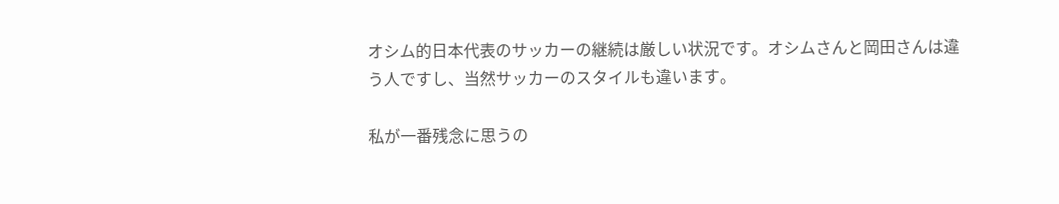オシム的日本代表のサッカーの継続は厳しい状況です。オシムさんと岡田さんは違う人ですし、当然サッカーのスタイルも違います。

私が一番残念に思うの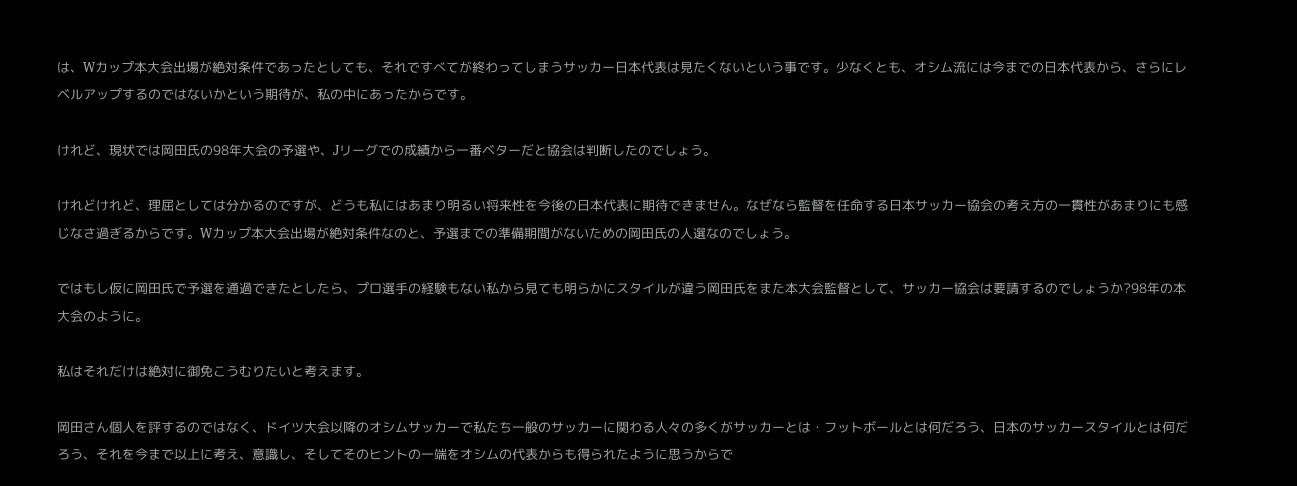は、Wカップ本大会出場が絶対条件であったとしても、それですべてが終わってしまうサッカー日本代表は見たくないという事です。少なくとも、オシム流には今までの日本代表から、さらにレベルアップするのではないかという期待が、私の中にあったからです。

けれど、現状では岡田氏の98年大会の予選や、Jリーグでの成績から一番ベターだと協会は判断したのでしょう。

けれどけれど、理屈としては分かるのですが、どうも私にはあまり明るい将来性を今後の日本代表に期待できません。なぜなら監督を任命する日本サッカー協会の考え方の一貫性があまりにも感じなさ過ぎるからです。Wカップ本大会出場が絶対条件なのと、予選までの準備期間がないための岡田氏の人選なのでしょう。

ではもし仮に岡田氏で予選を通過できたとしたら、プロ選手の経験もない私から見ても明らかにスタイルが違う岡田氏をまた本大会監督として、サッカー協会は要請するのでしょうか?98年の本大会のように。

私はそれだけは絶対に御免こうむりたいと考えます。

岡田さん個人を評するのではなく、ドイツ大会以降のオシムサッカーで私たち一般のサッカーに関わる人々の多くがサッカーとは・フットボールとは何だろう、日本のサッカースタイルとは何だろう、それを今まで以上に考え、意識し、そしてそのヒントの一端をオシムの代表からも得られたように思うからで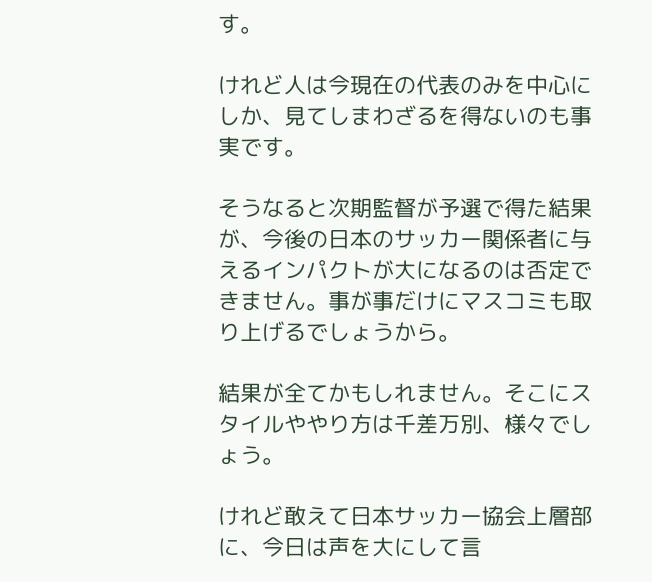す。

けれど人は今現在の代表のみを中心にしか、見てしまわざるを得ないのも事実です。

そうなると次期監督が予選で得た結果が、今後の日本のサッカー関係者に与えるインパクトが大になるのは否定できません。事が事だけにマスコミも取り上げるでしょうから。

結果が全てかもしれません。そこにスタイルややり方は千差万別、様々でしょう。

けれど敢えて日本サッカー協会上層部に、今日は声を大にして言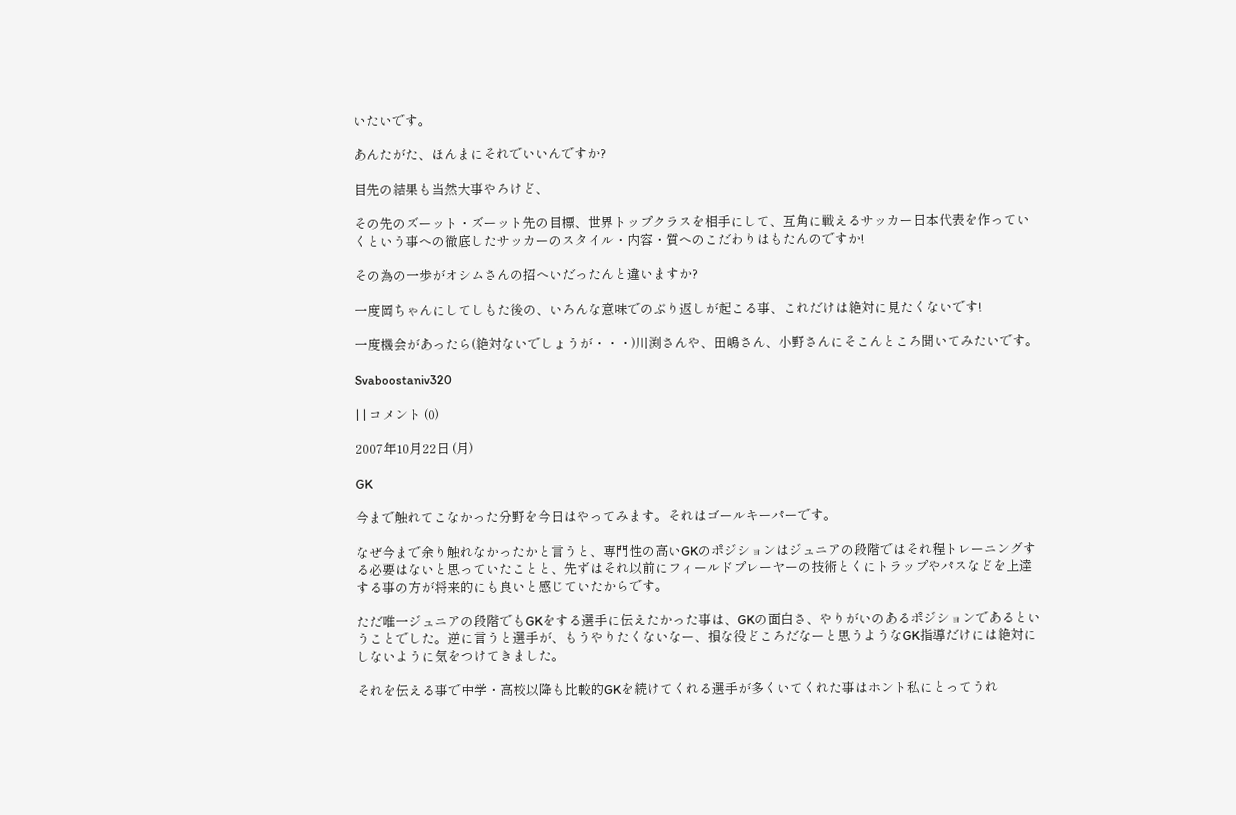いたいです。

あんたがた、ほんまにそれでいいんですか?

目先の結果も当然大事やろけど、

その先のズーット・ズーット先の目標、世界トップクラスを相手にして、互角に戦えるサッカー日本代表を作っていくという事への徹底したサッカーのスタイル・内容・質へのこだわりはもたんのですか!

その為の一歩がオシムさんの招へいだったんと違いますか?

一度岡ちゃんにしてしもた後の、いろんな意味でのぶり返しが起こる事、これだけは絶対に見たくないです!

一度機会があったら(絶対ないでしょうが・・・)川渕さんや、田嶋さん、小野さんにそこんところ聞いてみたいです。

Svaboostaniv320

| | コメント (0)

2007年10月22日 (月)

GK

今まで触れてこなかった分野を今日はやってみます。それはゴールキーパーです。

なぜ今まで余り触れなかったかと言うと、専門性の高いGKのポジションはジュニアの段階ではそれ程トレーニングする必要はないと思っていたことと、先ずはそれ以前にフィールドプレーヤーの技術とくにトラップやパスなどを上達する事の方が将来的にも良いと感じていたからです。

ただ唯一ジュニアの段階でもGKをする選手に伝えたかった事は、GKの面白さ、やりがいのあるポジションであるということでした。逆に言うと選手が、もうやりたくないなー、損な役どころだなーと思うようなGK指導だけには絶対にしないように気をつけてきました。

それを伝える事で中学・高校以降も比較的GKを続けてくれる選手が多くいてくれた事はホント私にとってうれ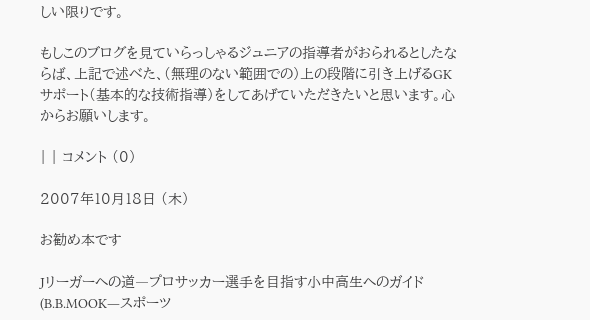しい限りです。

もしこのブログを見ていらっしゃるジュニアの指導者がおられるとしたならば、上記で述べた、(無理のない範囲での)上の段階に引き上げるGKサポート(基本的な技術指導)をしてあげていただきたいと思います。心からお願いします。

| | コメント (0)

2007年10月18日 (木)

お勧め本です

Jリーガーへの道―プロサッカー選手を目指す小中高生へのガイド (B.B.MOOK―スポーツ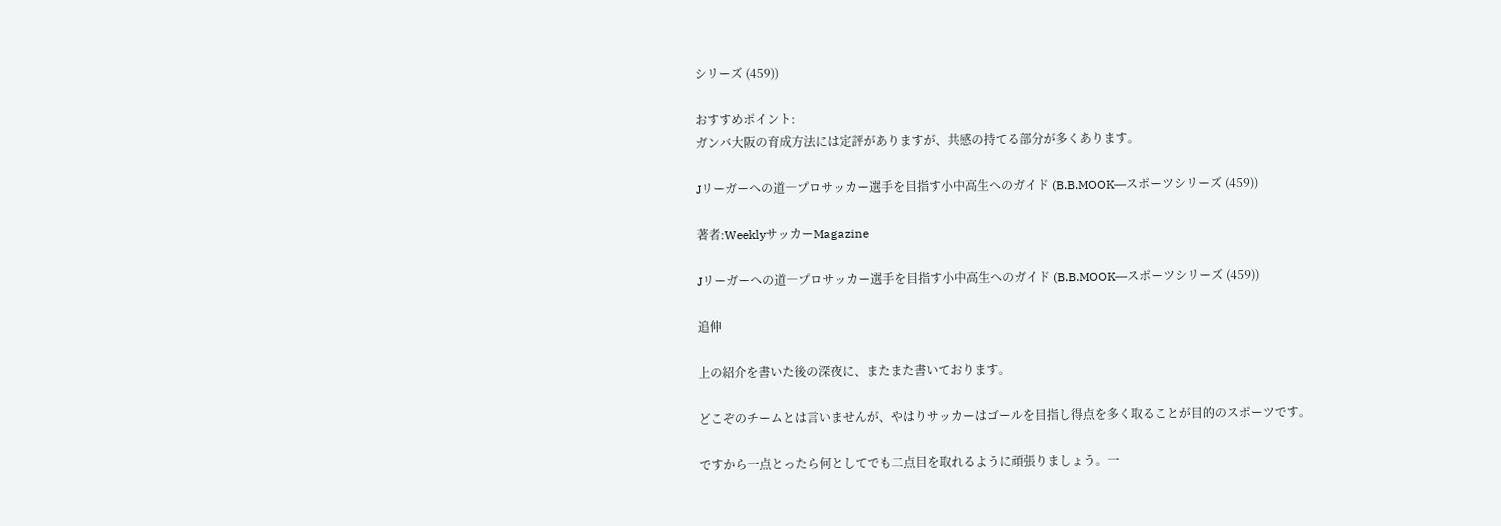シリーズ (459))

おすすめポイント:
ガンバ大阪の育成方法には定評がありますが、共感の持てる部分が多くあります。

Jリーガーへの道―プロサッカー選手を目指す小中高生へのガイド (B.B.MOOK―スポーツシリーズ (459))

著者:WeeklyサッカーMagazine

Jリーガーへの道―プロサッカー選手を目指す小中高生へのガイド (B.B.MOOK―スポーツシリーズ (459))

追伸

上の紹介を書いた後の深夜に、またまた書いております。

どこぞのチームとは言いませんが、やはりサッカーはゴールを目指し得点を多く取ることが目的のスポーツです。

ですから一点とったら何としてでも二点目を取れるように頑張りましょう。一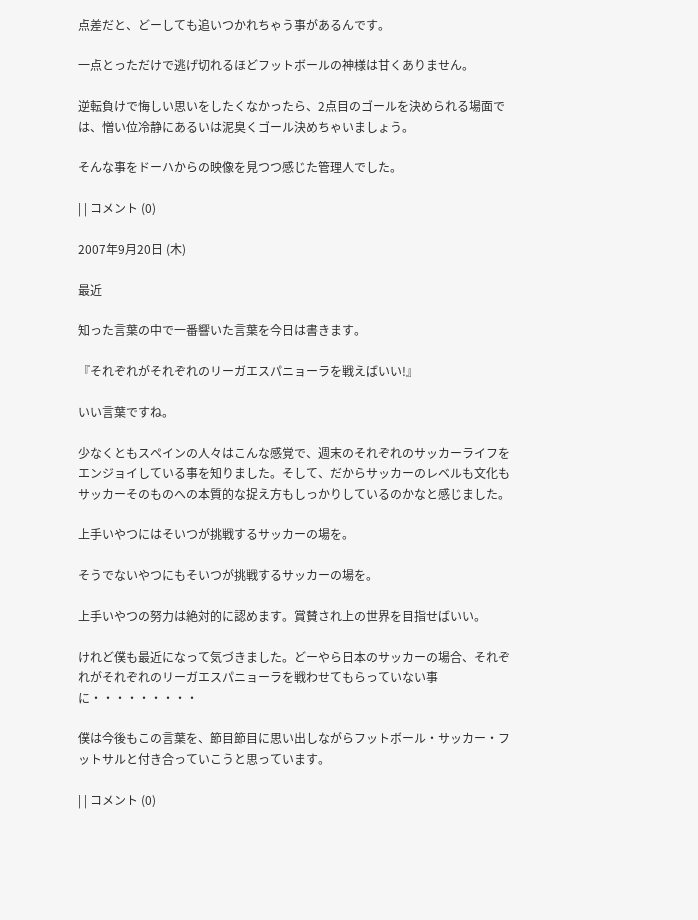点差だと、どーしても追いつかれちゃう事があるんです。

一点とっただけで逃げ切れるほどフットボールの神様は甘くありません。

逆転負けで悔しい思いをしたくなかったら、2点目のゴールを決められる場面では、憎い位冷静にあるいは泥臭くゴール決めちゃいましょう。

そんな事をドーハからの映像を見つつ感じた管理人でした。

| | コメント (0)

2007年9月20日 (木)

最近

知った言葉の中で一番響いた言葉を今日は書きます。

『それぞれがそれぞれのリーガエスパニョーラを戦えばいい!』

いい言葉ですね。

少なくともスペインの人々はこんな感覚で、週末のそれぞれのサッカーライフをエンジョイしている事を知りました。そして、だからサッカーのレベルも文化もサッカーそのものへの本質的な捉え方もしっかりしているのかなと感じました。

上手いやつにはそいつが挑戦するサッカーの場を。

そうでないやつにもそいつが挑戦するサッカーの場を。

上手いやつの努力は絶対的に認めます。賞賛され上の世界を目指せばいい。

けれど僕も最近になって気づきました。どーやら日本のサッカーの場合、それぞれがそれぞれのリーガエスパニョーラを戦わせてもらっていない事に・・・・・・・・・

僕は今後もこの言葉を、節目節目に思い出しながらフットボール・サッカー・フットサルと付き合っていこうと思っています。

| | コメント (0)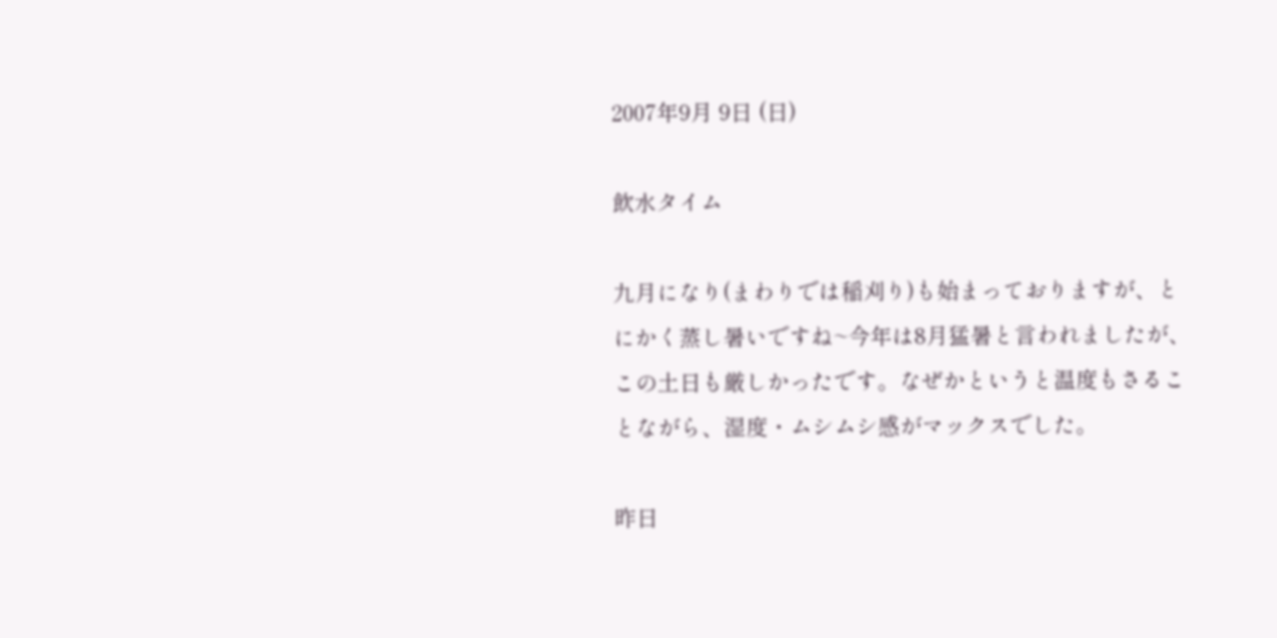2007年9月 9日 (日)

飲水タイム

九月になり(まわりでは稲刈り)も始まっておりますが、とにかく蒸し暑いですね~今年は8月猛暑と言われましたが、この土日も厳しかったです。なぜかというと温度もさることながら、湿度・ムシムシ感がマックスでした。

昨日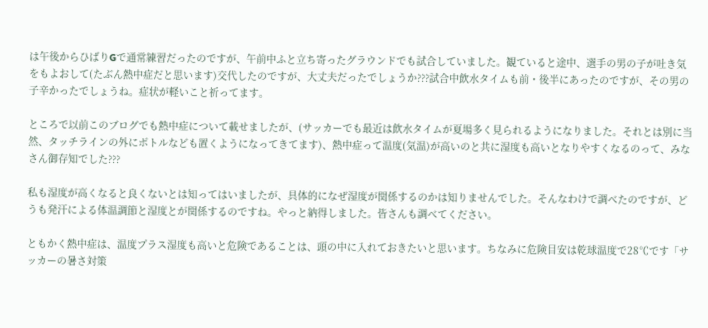は午後からひばりGで通常練習だったのですが、午前中ふと立ち寄ったグラウンドでも試合していました。観ていると途中、選手の男の子が吐き気をもよおして(たぶん熱中症だと思います)交代したのですが、大丈夫だったでしょうか???試合中飲水タイムも前・後半にあったのですが、その男の子辛かったでしょうね。症状が軽いこと祈ってます。

ところで以前このブログでも熱中症について載せましたが、(サッカーでも最近は飲水タイムが夏場多く見られるようになりました。それとは別に当然、タッチラインの外にボトルなども置くようになってきてます)、熱中症って温度(気温)が高いのと共に湿度も高いとなりやすくなるのって、みなさん御存知でした???

私も湿度が高くなると良くないとは知ってはいましたが、具体的になぜ湿度が関係するのかは知りませんでした。そんなわけで調べたのですが、どうも発汗による体温調節と湿度とが関係するのですね。やっと納得しました。皆さんも調べてください。

ともかく熱中症は、温度プラス湿度も高いと危険であることは、頭の中に入れておきたいと思います。ちなみに危険目安は乾球温度で28℃です「サッカーの暑さ対策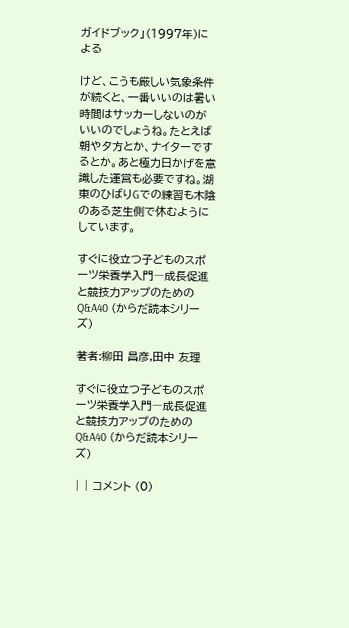ガイドブック」(1997年)による

けど、こうも厳しい気象条件が続くと、一番いいのは暑い時間はサッカーしないのがいいのでしょうね。たとえば朝や夕方とか、ナイターでするとか。あと極力日かげを意識した運営も必要ですね。湖東のひばりGでの練習も木陰のある芝生側で休むようにしています。

すぐに役立つ子どものスポーツ栄養学入門―成長促進と競技力アップのためのQ&A40 (からだ読本シリーズ)

著者:柳田 昌彦,田中 友理

すぐに役立つ子どものスポーツ栄養学入門―成長促進と競技力アップのためのQ&A40 (からだ読本シリーズ)

| | コメント (0)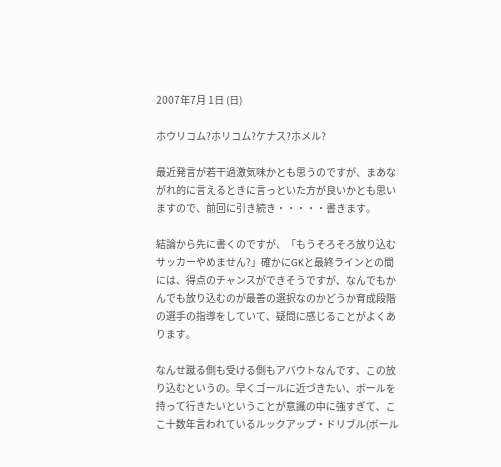2007年7月 1日 (日)

ホウリコム?ホリコム?ケナス?ホメル?

最近発言が若干過激気味かとも思うのですが、まあながれ的に言えるときに言っといた方が良いかとも思いますので、前回に引き続き・・・・・書きます。

結論から先に書くのですが、「もうそろそろ放り込むサッカーやめません?」確かにGKと最終ラインとの間には、得点のチャンスができそうですが、なんでもかんでも放り込むのが最善の選択なのかどうか育成段階の選手の指導をしていて、疑問に感じることがよくあります。

なんせ蹴る側も受ける側もアバウトなんです、この放り込むというの。早くゴールに近づきたい、ボールを持って行きたいということが意識の中に強すぎて、ここ十数年言われているルックアップ・ドリブル(ボール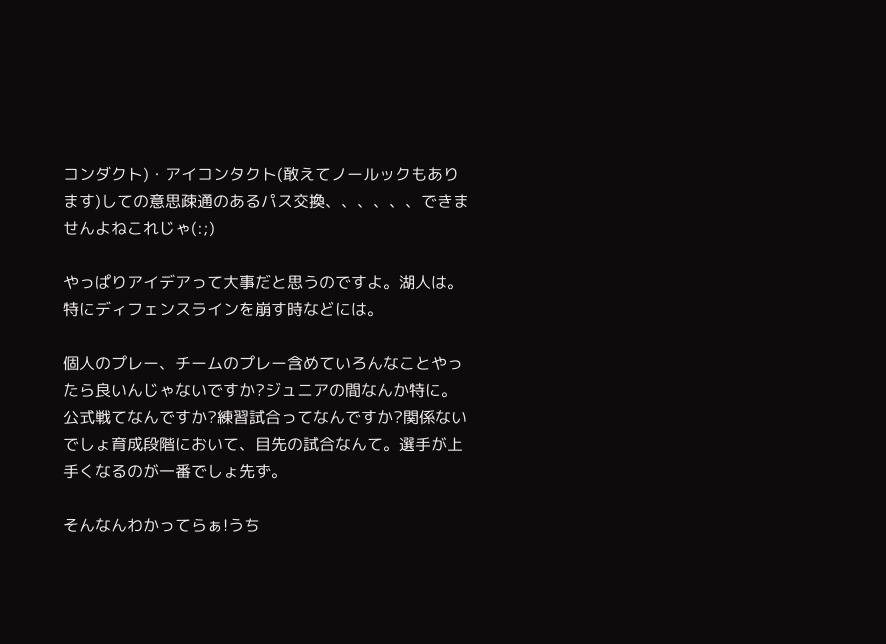コンダクト)・アイコンタクト(敢えてノールックもあります)しての意思疎通のあるパス交換、、、、、、できませんよねこれじゃ(:;)

やっぱりアイデアって大事だと思うのですよ。湖人は。特にディフェンスラインを崩す時などには。

個人のプレー、チームのプレー含めていろんなことやったら良いんじゃないですか?ジュニアの間なんか特に。公式戦てなんですか?練習試合ってなんですか?関係ないでしょ育成段階において、目先の試合なんて。選手が上手くなるのが一番でしょ先ず。

そんなんわかってらぁ!うち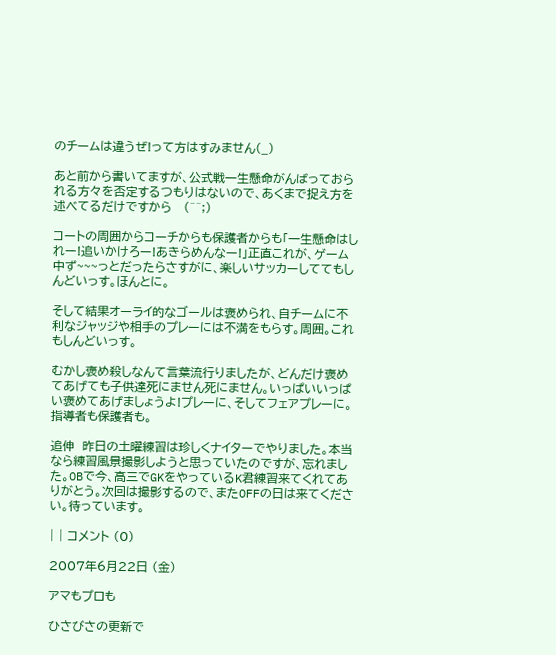のチームは違うぜ!って方はすみません(_)

あと前から書いてますが、公式戦一生懸命がんばっておられる方々を否定するつもりはないので、あくまで捉え方を述べてるだけですから   (^^;)

コートの周囲からコーチからも保護者からも「一生懸命はしれー!追いかけろー!あきらめんなー!」正直これが、ゲーム中ず~~~っとだったらさすがに、楽しいサッカーしててもしんどいっす。ほんとに。

そして結果オーライ的なゴールは褒められ、自チームに不利なジャッジや相手のプレーには不満をもらす。周囲。これもしんどいっす。

むかし褒め殺しなんて言葉流行りましたが、どんだけ褒めてあげても子供達死にません死にません。いっぱいいっぱい褒めてあげましょうよ!プレーに、そしてフェアプレーに。指導者も保護者も。

追伸  昨日の土曜練習は珍しくナイターでやりました。本当なら練習風景撮影しようと思っていたのですが、忘れました。OBで今、高三でGKをやっているK君練習来てくれてありがとう。次回は撮影するので、またOFFの日は来てください。待っています。

| | コメント (0)

2007年6月22日 (金)

アマもプロも

ひさびさの更新で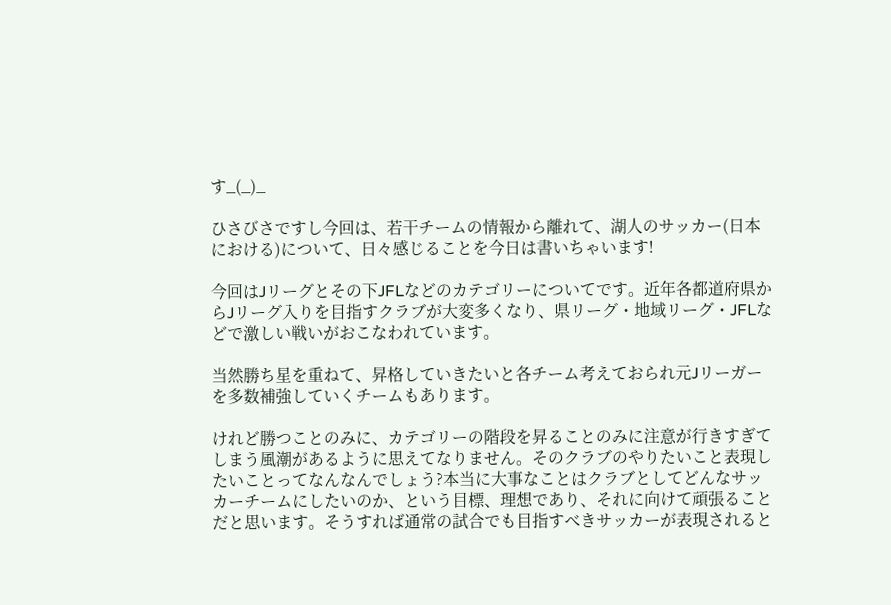す_(_)_

ひさびさですし今回は、若干チームの情報から離れて、湖人のサッカー(日本における)について、日々感じることを今日は書いちゃいます!

今回はJリーグとその下JFLなどのカテゴリーについてです。近年各都道府県からJリーグ入りを目指すクラブが大変多くなり、県リーグ・地域リーグ・JFLなどで激しい戦いがおこなわれています。

当然勝ち星を重ねて、昇格していきたいと各チーム考えておられ元Jリーガーを多数補強していくチームもあります。

けれど勝つことのみに、カテゴリーの階段を昇ることのみに注意が行きすぎてしまう風潮があるように思えてなりません。そのクラブのやりたいこと表現したいことってなんなんでしょう?本当に大事なことはクラブとしてどんなサッカーチームにしたいのか、という目標、理想であり、それに向けて頑張ることだと思います。そうすれば通常の試合でも目指すべきサッカーが表現されると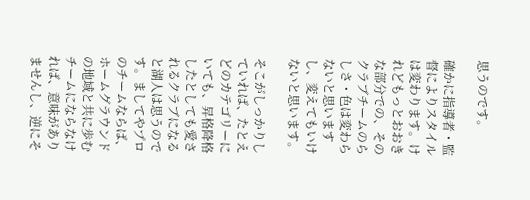思うのです。

確かに指導者・監督によりスタイルは変わります。けれどもっとおおきな部分での、そのクラブチームのらしさ・色は変わらないと思いますし、変えてもいけないと思います。

そこがしっかりしていれば、たとえどのカテゴリーにいても、昇格降格したとしても愛されるクラブになると湖人は思うのです。ましてやプロのチームならば、ホームグラウンドの地域と共に歩むチームにならなければ、意味がありませんし、逆にそ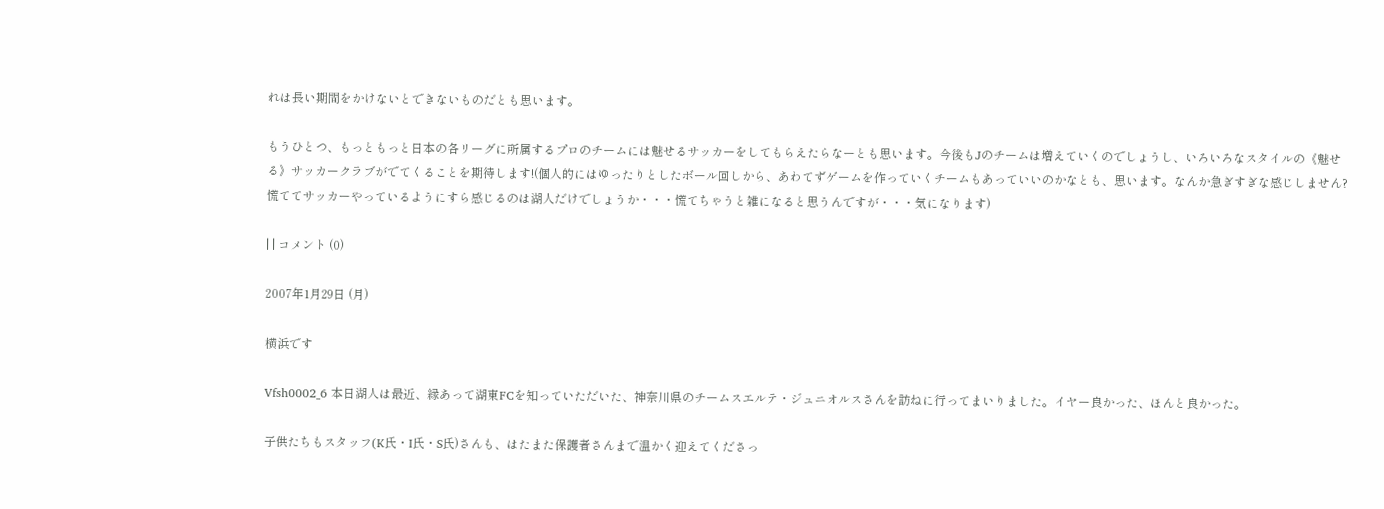れは長い期間をかけないとできないものだとも思います。

もうひとつ、もっともっと日本の各リーグに所属するプロのチームには魅せるサッカーをしてもらえたらなーとも思います。今後もJのチームは増えていくのでしょうし、いろいろなスタイルの《魅せる》サッカークラブがでてくることを期待します!(個人的にはゆったりとしたボール回しから、あわてずゲームを作っていくチームもあっていいのかなとも、思います。なんか急ぎすぎな感じしません?慌ててサッカーやっているようにすら感じるのは湖人だけでしょうか・・・慌てちゃうと雑になると思うんですが・・・気になります)

| | コメント (0)

2007年1月29日 (月)

横浜です

Vfsh0002_6 本日湖人は最近、縁あって湖東FCを知っていただいた、神奈川県のチームスエルテ・ジュニオルスさんを訪ねに行ってまいりました。イヤー良かった、ほんと良かった。

子供たちもスタッフ(K氏・I氏・S氏)さんも、はたまた保護者さんまで温かく迎えてくださっ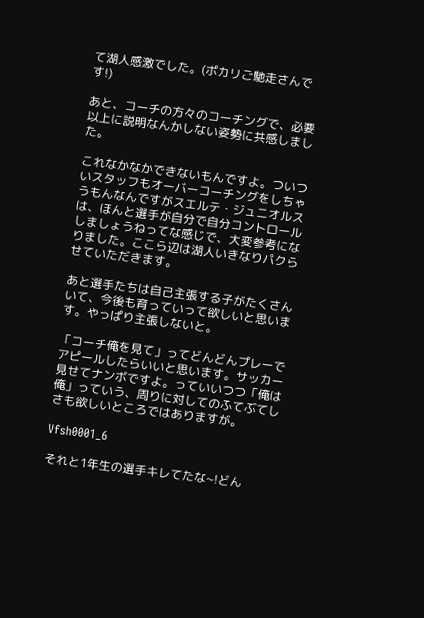て湖人感激でした。(ポカリご馳走さんです!)

あと、コーチの方々のコーチングで、必要以上に説明なんかしない姿勢に共感しました。

これなかなかできないもんですよ。ついついスタッフもオーバーコーチングをしちゃうもんなんですがスエルテ・ジュニオルスは、ほんと選手が自分で自分コントロールしましょうねってな感じで、大変参考になりました。ここら辺は湖人いきなりパクらせていただきます。

あと選手たちは自己主張する子がたくさんいて、今後も育っていって欲しいと思います。やっぱり主張しないと。

「コーチ俺を見て」ってどんどんプレーでアピールしたらいいと思います。サッカー見せてナンボですよ。っていいつつ「俺は俺」っていう、周りに対してのふてぶてしさも欲しいところではありますが。

Vfsh0001_6

それと1年生の選手キレてたな~!どん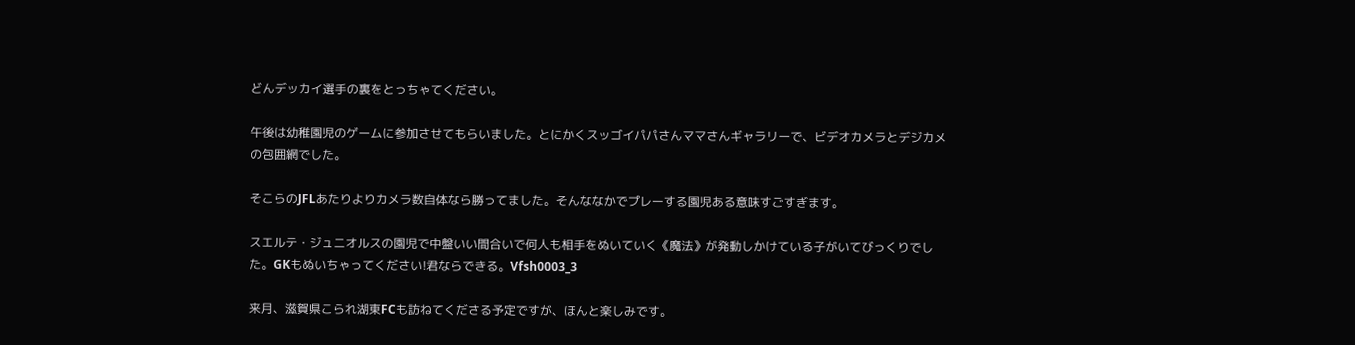どんデッカイ選手の裏をとっちゃてください。

午後は幼稚園児のゲームに参加させてもらいました。とにかくスッゴイパパさんママさんギャラリーで、ビデオカメラとデジカメの包囲網でした。

そこらのJFLあたりよりカメラ数自体なら勝ってました。そんななかでプレーする園児ある意味すごすぎます。

スエルテ・ジュニオルスの園児で中盤いい間合いで何人も相手をぬいていく《魔法》が発動しかけている子がいてびっくりでした。GKもぬいちゃってください!君ならできる。Vfsh0003_3

来月、滋賀県こられ湖東FCも訪ねてくださる予定ですが、ほんと楽しみです。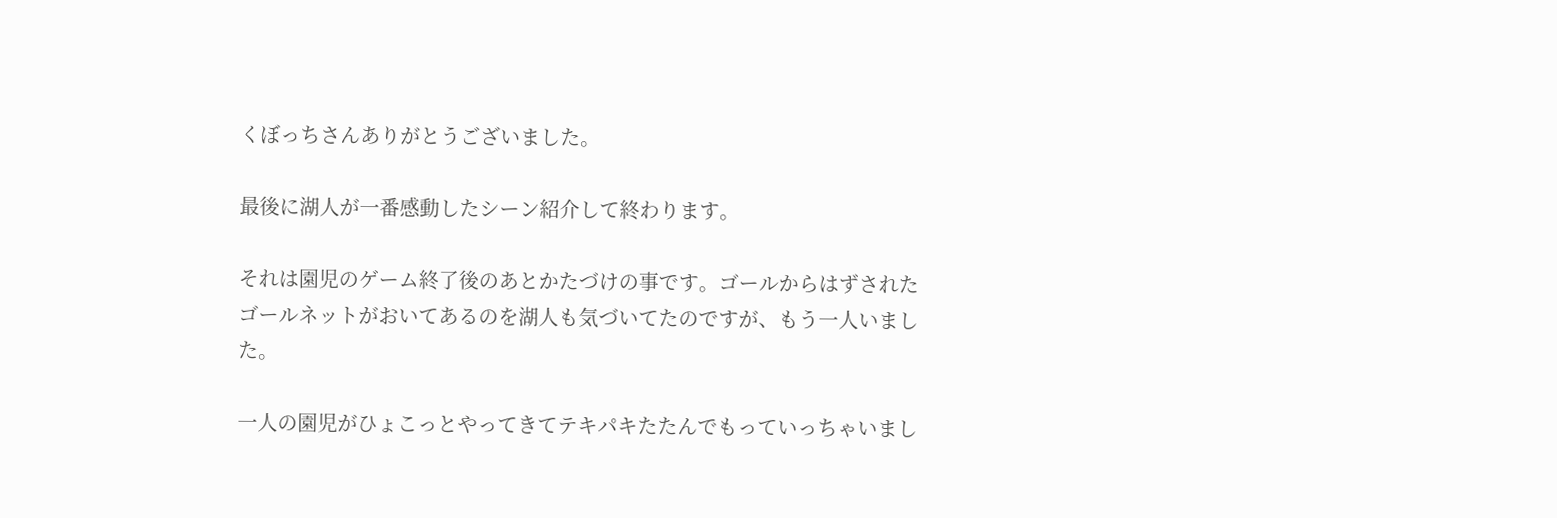くぼっちさんありがとうございました。

最後に湖人が一番感動したシーン紹介して終わります。

それは園児のゲーム終了後のあとかたづけの事です。ゴールからはずされたゴールネットがおいてあるのを湖人も気づいてたのですが、もう一人いました。

一人の園児がひょこっとやってきてテキパキたたんでもっていっちゃいまし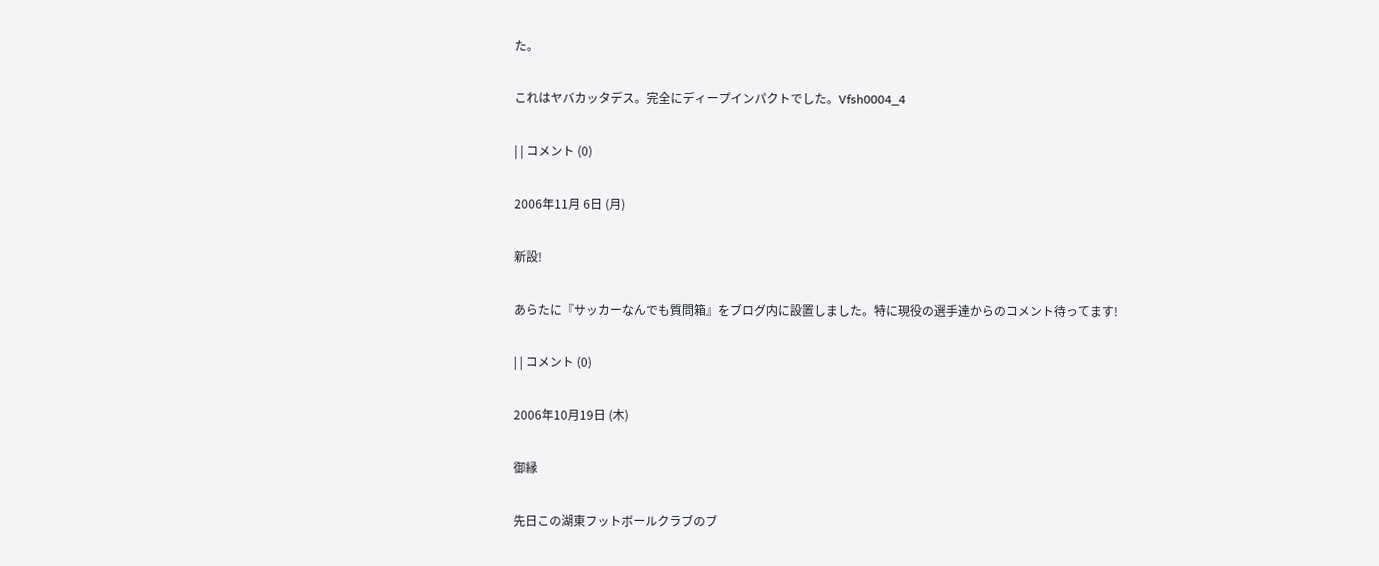た。

これはヤバカッタデス。完全にディープインパクトでした。Vfsh0004_4

| | コメント (0)

2006年11月 6日 (月)

新設!

あらたに『サッカーなんでも質問箱』をブログ内に設置しました。特に現役の選手達からのコメント待ってます!

| | コメント (0)

2006年10月19日 (木)

御縁

先日この湖東フットボールクラブのブ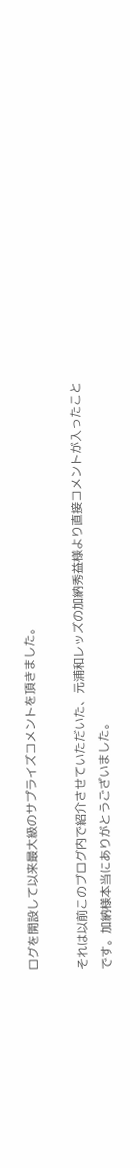ログを開設して以来最大級のサプライズコメントを頂きました。

それは以前このブログ内で紹介させていただいた、元浦和レッズの加納秀益様より直接コメントが入ったことです。加納様本当にありがとうございました。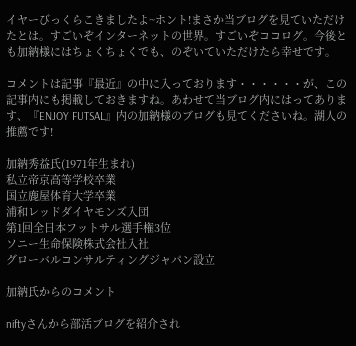イヤーびっくらこきましたよ~ホント!まさか当ブログを見ていただけたとは。すごいぞインターネットの世界。すごいぞココログ。今後とも加納様にはちょくちょくでも、のぞいていただけたら幸せです。

コメントは記事『最近』の中に入っております・・・・・・が、この記事内にも掲載しておきますね。あわせて当ブログ内にはってあります、『ENJOY FUTSAL』内の加納様のブログも見てくださいね。湖人の推薦です!

加納秀益氏(1971年生まれ)
私立帝京高等学校卒業
国立鹿屋体育大学卒業
浦和レッドダイヤモンズ入団
第1回全日本フットサル選手権3位
ソニー生命保険株式会社入社
グローバルコンサルティングジャパン設立

加納氏からのコメント

niftyさんから部活ブログを紹介され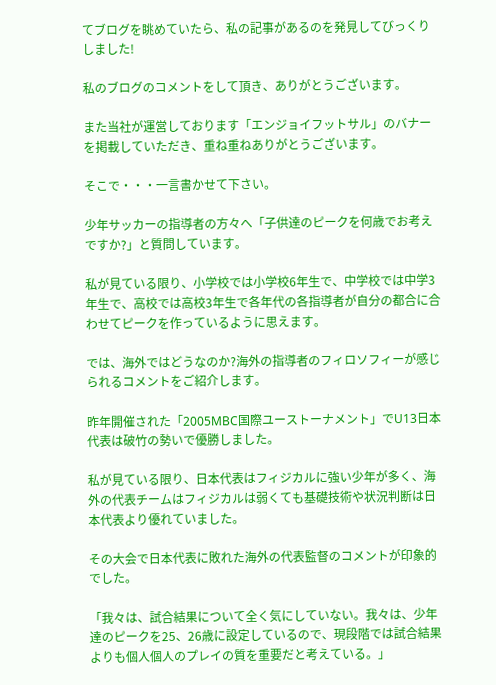てブログを眺めていたら、私の記事があるのを発見してびっくりしました!

私のブログのコメントをして頂き、ありがとうございます。

また当社が運営しております「エンジョイフットサル」のバナーを掲載していただき、重ね重ねありがとうございます。

そこで・・・一言書かせて下さい。

少年サッカーの指導者の方々へ「子供達のピークを何歳でお考えですか?」と質問しています。

私が見ている限り、小学校では小学校6年生で、中学校では中学3年生で、高校では高校3年生で各年代の各指導者が自分の都合に合わせてピークを作っているように思えます。

では、海外ではどうなのか?海外の指導者のフィロソフィーが感じられるコメントをご紹介します。

昨年開催された「2005MBC国際ユーストーナメント」でU13日本代表は破竹の勢いで優勝しました。

私が見ている限り、日本代表はフィジカルに強い少年が多く、海外の代表チームはフィジカルは弱くても基礎技術や状況判断は日本代表より優れていました。

その大会で日本代表に敗れた海外の代表監督のコメントが印象的でした。

「我々は、試合結果について全く気にしていない。我々は、少年達のピークを25、26歳に設定しているので、現段階では試合結果よりも個人個人のプレイの質を重要だと考えている。」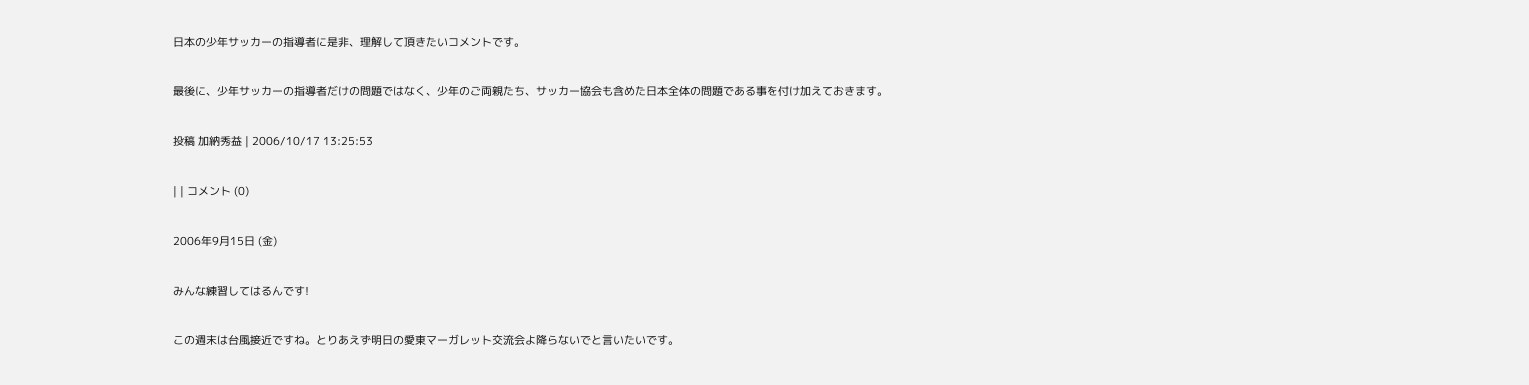日本の少年サッカーの指導者に是非、理解して頂きたいコメントです。

最後に、少年サッカーの指導者だけの問題ではなく、少年のご両親たち、サッカー協会も含めた日本全体の問題である事を付け加えておきます。

投稿 加納秀益 | 2006/10/17 13:25:53

| | コメント (0)

2006年9月15日 (金)

みんな練習してはるんです!

この週末は台風接近ですね。とりあえず明日の愛東マーガレット交流会よ降らないでと言いたいです。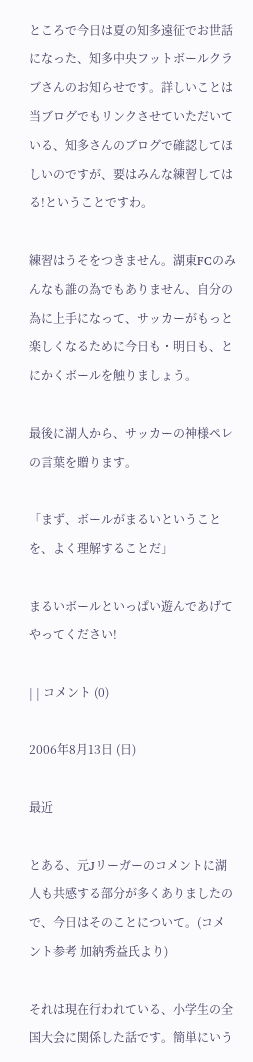ところで今日は夏の知多遠征でお世話になった、知多中央フットボールクラブさんのお知らせです。詳しいことは当ブログでもリンクさせていただいている、知多さんのブログで確認してほしいのですが、要はみんな練習してはる!ということですわ。

練習はうそをつきません。湖東FCのみんなも誰の為でもありません、自分の為に上手になって、サッカーがもっと楽しくなるために今日も・明日も、とにかくボールを触りましょう。

最後に湖人から、サッカーの神様ペレの言葉を贈ります。

「まず、ボールがまるいということを、よく理解することだ」

まるいボールといっぱい遊んであげてやってください!

| | コメント (0)

2006年8月13日 (日)

最近

とある、元Jリーガーのコメントに湖人も共感する部分が多くありましたので、今日はそのことについて。(コメント参考 加納秀益氏より)

それは現在行われている、小学生の全国大会に関係した話です。簡単にいう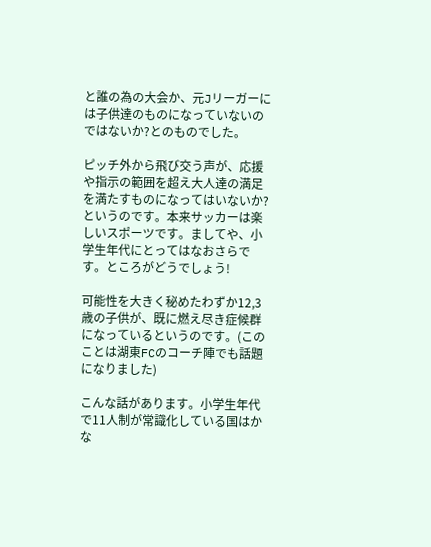と誰の為の大会か、元Jリーガーには子供達のものになっていないのではないか?とのものでした。

ピッチ外から飛び交う声が、応援や指示の範囲を超え大人達の満足を満たすものになってはいないか?というのです。本来サッカーは楽しいスポーツです。ましてや、小学生年代にとってはなおさらです。ところがどうでしょう!

可能性を大きく秘めたわずか12,3歳の子供が、既に燃え尽き症候群になっているというのです。(このことは湖東FCのコーチ陣でも話題になりました)

こんな話があります。小学生年代で11人制が常識化している国はかな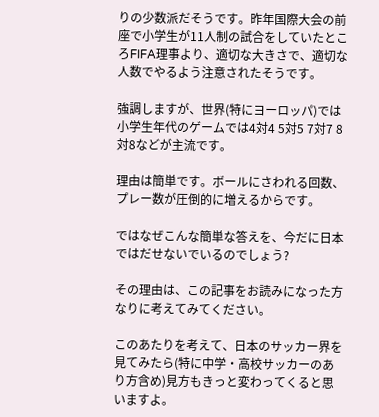りの少数派だそうです。昨年国際大会の前座で小学生が11人制の試合をしていたところFIFA理事より、適切な大きさで、適切な人数でやるよう注意されたそうです。

強調しますが、世界(特にヨーロッパ)では小学生年代のゲームでは4対4 5対5 7対7 8対8などが主流です。

理由は簡単です。ボールにさわれる回数、プレー数が圧倒的に増えるからです。

ではなぜこんな簡単な答えを、今だに日本ではだせないでいるのでしょう?

その理由は、この記事をお読みになった方なりに考えてみてください。

このあたりを考えて、日本のサッカー界を見てみたら(特に中学・高校サッカーのあり方含め)見方もきっと変わってくると思いますよ。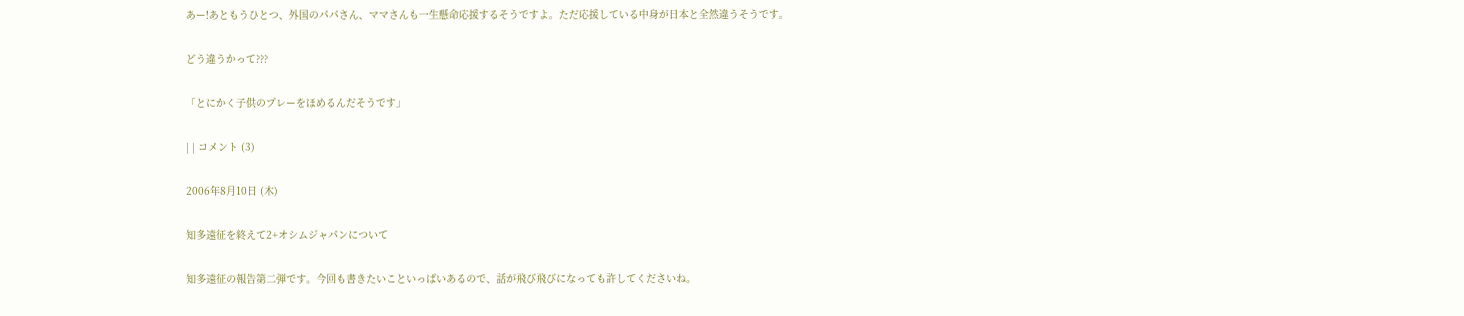あー!あともうひとつ、外国のパパさん、ママさんも一生懸命応援するそうですよ。ただ応援している中身が日本と全然違うそうです。

どう違うかって???

「とにかく子供のプレーをほめるんだそうです」

| | コメント (3)

2006年8月10日 (木)

知多遠征を終えて2+オシムジャパンについて

知多遠征の報告第二弾です。今回も書きたいこといっぱいあるので、話が飛び飛びになっても許してくださいね。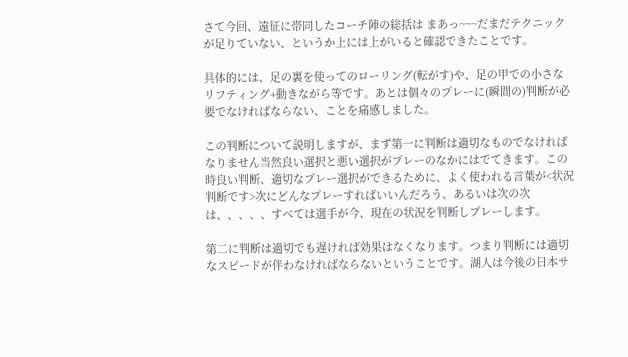さて今回、遠征に帯同したコーチ陣の総括は まあっ~~~だまだテクニックが足りていない、というか上には上がいると確認できたことです。

具体的には、足の裏を使ってのローリング(転がす)や、足の甲での小さなリフティング+動きながら等です。あとは個々のプレーに(瞬間の)判断が必要でなければならない、ことを痛感しました。

この判断について説明しますが、まず第一に判断は適切なものでなければなりません当然良い選択と悪い選択がプレーのなかにはでてきます。この時良い判断、適切なプレー選択ができるために、よく使われる言葉が<状況判断です>次にどんなプレーすればいいんだろう、あるいは次の次は、、、、、すべては選手が今、現在の状況を判断しプレーします。

第二に判断は適切でも遅ければ効果はなくなります。つまり判断には適切なスピードが伴わなければならないということです。湖人は今後の日本サ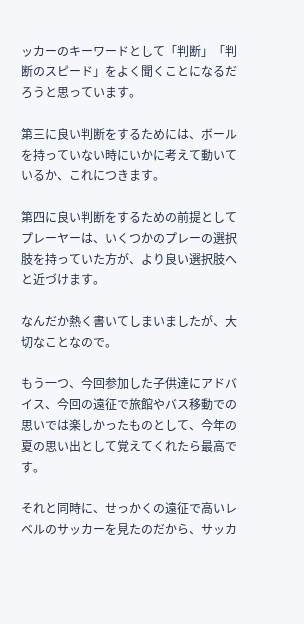ッカーのキーワードとして「判断」「判断のスピード」をよく聞くことになるだろうと思っています。

第三に良い判断をするためには、ボールを持っていない時にいかに考えて動いているか、これにつきます。

第四に良い判断をするための前提としてプレーヤーは、いくつかのプレーの選択肢を持っていた方が、より良い選択肢へと近づけます。

なんだか熱く書いてしまいましたが、大切なことなので。

もう一つ、今回参加した子供達にアドバイス、今回の遠征で旅館やバス移動での思いでは楽しかったものとして、今年の夏の思い出として覚えてくれたら最高です。

それと同時に、せっかくの遠征で高いレベルのサッカーを見たのだから、サッカ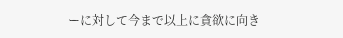ーに対して今まで以上に貪欲に向き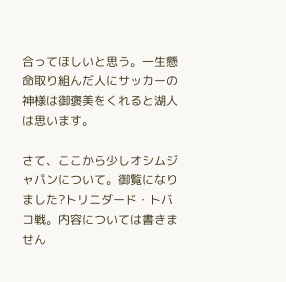合ってほしいと思う。一生懸命取り組んだ人にサッカーの神様は御褒美をくれると湖人は思います。

さて、ここから少しオシムジャパンについて。御覧になりました?トリニダード・トバコ戦。内容については書きません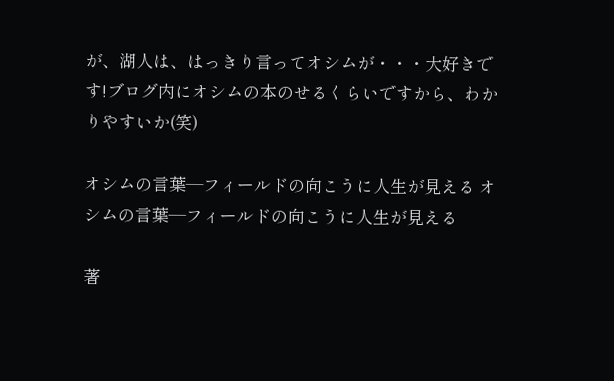が、湖人は、はっきり言ってオシムが・・・大好きです!ブログ内にオシムの本のせるくらいですから、わかりやすいか(笑)

オシムの言葉―フィールドの向こうに人生が見える オシムの言葉―フィールドの向こうに人生が見える

著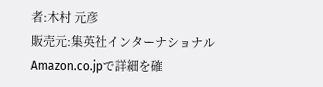者:木村 元彦
販売元:集英社インターナショナル
Amazon.co.jpで詳細を確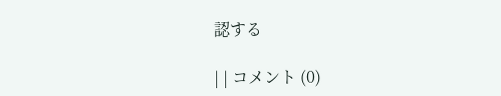認する

| | コメント (0)